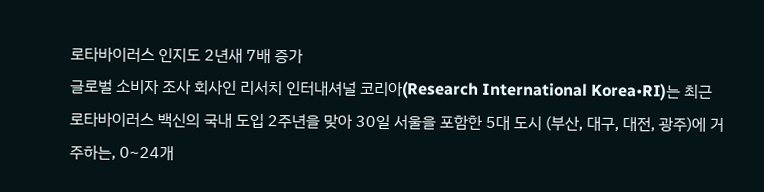로타바이러스 인지도 2년새 7배 증가
글로벌 소비자 조사 회사인 리서치 인터내셔널 코리아(Research International Korea•RI)는 최근 로타바이러스 백신의 국내 도입 2주년을 맞아 30일 서울을 포함한 5대 도시 (부산, 대구, 대전, 광주)에 거주하는, 0~24개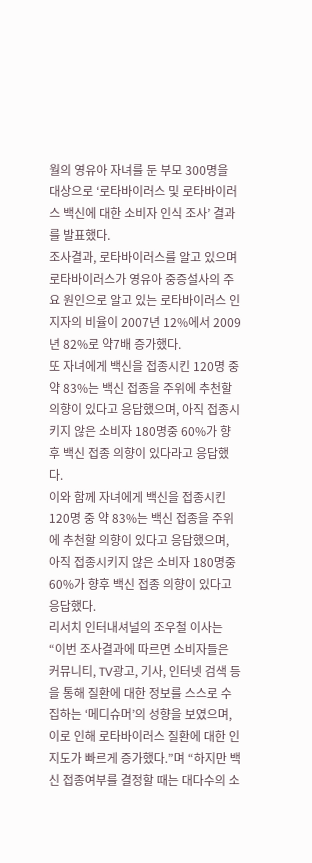월의 영유아 자녀를 둔 부모 300명을 대상으로 ‘로타바이러스 및 로타바이러스 백신에 대한 소비자 인식 조사’ 결과를 발표했다.
조사결과, 로타바이러스를 알고 있으며 로타바이러스가 영유아 중증설사의 주요 원인으로 알고 있는 로타바이러스 인지자의 비율이 2007년 12%에서 2009년 82%로 약7배 증가했다.
또 자녀에게 백신을 접종시킨 120명 중 약 83%는 백신 접종을 주위에 추천할 의향이 있다고 응답했으며, 아직 접종시키지 않은 소비자 180명중 60%가 향후 백신 접종 의향이 있다라고 응답했다.
이와 함께 자녀에게 백신을 접종시킨 120명 중 약 83%는 백신 접종을 주위에 추천할 의향이 있다고 응답했으며, 아직 접종시키지 않은 소비자 180명중 60%가 향후 백신 접종 의향이 있다고 응답했다.
리서치 인터내셔널의 조우철 이사는 “이번 조사결과에 따르면 소비자들은 커뮤니티, TV광고, 기사, 인터넷 검색 등을 통해 질환에 대한 정보를 스스로 수집하는 ‘메디슈머’의 성향을 보였으며, 이로 인해 로타바이러스 질환에 대한 인지도가 빠르게 증가했다.”며 “하지만 백신 접종여부를 결정할 때는 대다수의 소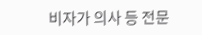비자가 의사 등 전문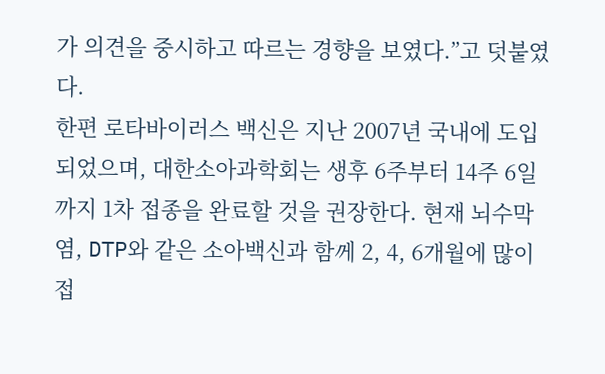가 의견을 중시하고 따르는 경향을 보였다.”고 덧붙였다.
한편 로타바이러스 백신은 지난 2007년 국내에 도입되었으며, 대한소아과학회는 생후 6주부터 14주 6일까지 1차 접종을 완료할 것을 권장한다. 현재 뇌수막염, DTP와 같은 소아백신과 함께 2, 4, 6개월에 많이 접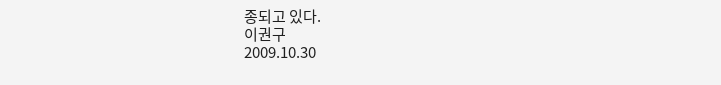종되고 있다.
이권구
2009.10.30